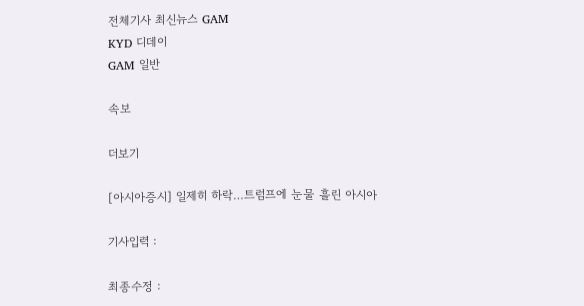전체기사 최신뉴스 GAM
KYD 디데이
GAM 일반

속보

더보기

[아시아증시] 일제히 하락…트럼프에 눈물 흘린 아시아

기사입력 :

최종수정 :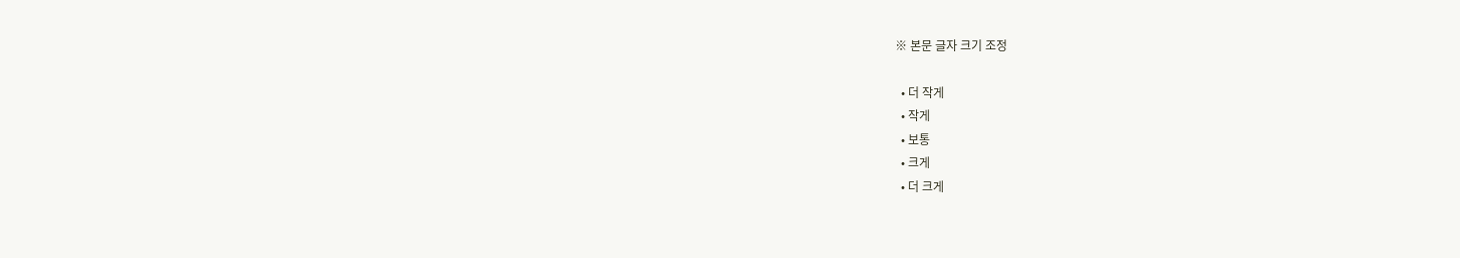※ 본문 글자 크기 조정

  • 더 작게
  • 작게
  • 보통
  • 크게
  • 더 크게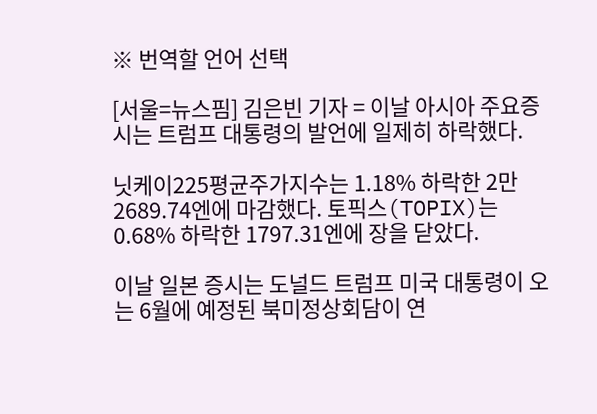※ 번역할 언어 선택

[서울=뉴스핌] 김은빈 기자 = 이날 아시아 주요증시는 트럼프 대통령의 발언에 일제히 하락했다.

닛케이225평균주가지수는 1.18% 하락한 2만2689.74엔에 마감했다. 토픽스(TOPIX)는 0.68% 하락한 1797.31엔에 장을 닫았다.

이날 일본 증시는 도널드 트럼프 미국 대통령이 오는 6월에 예정된 북미정상회담이 연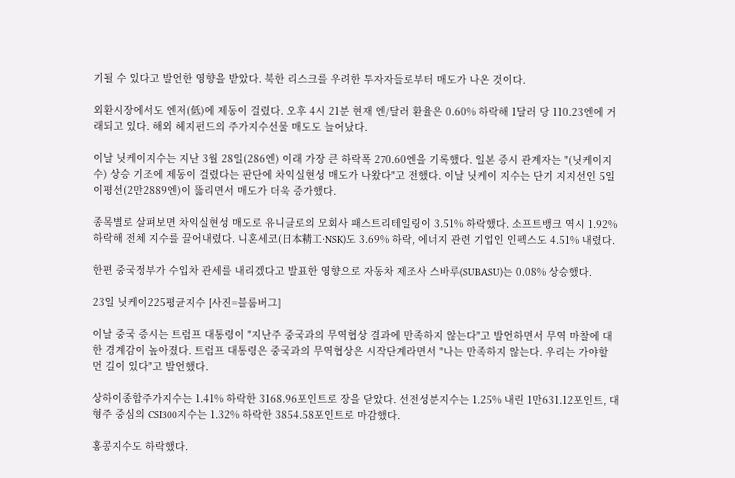기될 수 있다고 발언한 영향을 받았다. 북한 리스크를 우려한 투자자들로부터 매도가 나온 것이다.

외환시장에서도 엔저(低)에 제동이 걸렸다. 오후 4시 21분 현재 엔/달러 환율은 0.60% 하락해 1달러 당 110.23엔에 거래되고 있다. 해외 헤지펀드의 주가지수선물 매도도 늘어났다.

이날 닛케이지수는 지난 3월 28일(286엔) 이래 가장 큰 하락폭 270.60엔을 기록했다. 일본 증시 관계자는 "(닛케이지수) 상승 기조에 제동이 걸렸다는 판단에 차익실현성 매도가 나왔다"고 전했다. 이날 닛케이 지수는 단기 지지선인 5일 이평선(2만2889엔)이 뚫리면서 매도가 더욱 증가했다.

종목별로 살펴보면 차익실현성 매도로 유니클로의 모회사 패스트리테일링이 3.51% 하락했다. 소프트뱅크 역시 1.92% 하락해 전체 지수를 끌어내렸다. 니혼세코(日本精工·NSK)도 3.69% 하락, 에너지 관련 기업인 인펙스도 4.51% 내렸다.

한편 중국정부가 수입차 관세를 내리겠다고 발표한 영향으로 자동차 제조사 스바루(SUBASU)는 0.08% 상승했다.

23일 닛케이225평균지수 [사진=블룸버그]

이날 중국 증시는 트럼프 대통령이 "지난주 중국과의 무역협상 결과에 만족하지 않는다"고 발언하면서 무역 마찰에 대한 경계감이 높아졌다. 트럼프 대통령은 중국과의 무역협상은 시작단계라면서 "나는 만족하지 않는다. 우리는 가야할 먼 길이 있다"고 발언했다.

상하이종합주가지수는 1.41% 하락한 3168.96포인트로 장을 닫았다. 선전성분지수는 1.25% 내린 1만631.12포인트, 대형주 중심의 CSI300지수는 1.32% 하락한 3854.58포인트로 마감했다.

홍콩지수도 하락했다.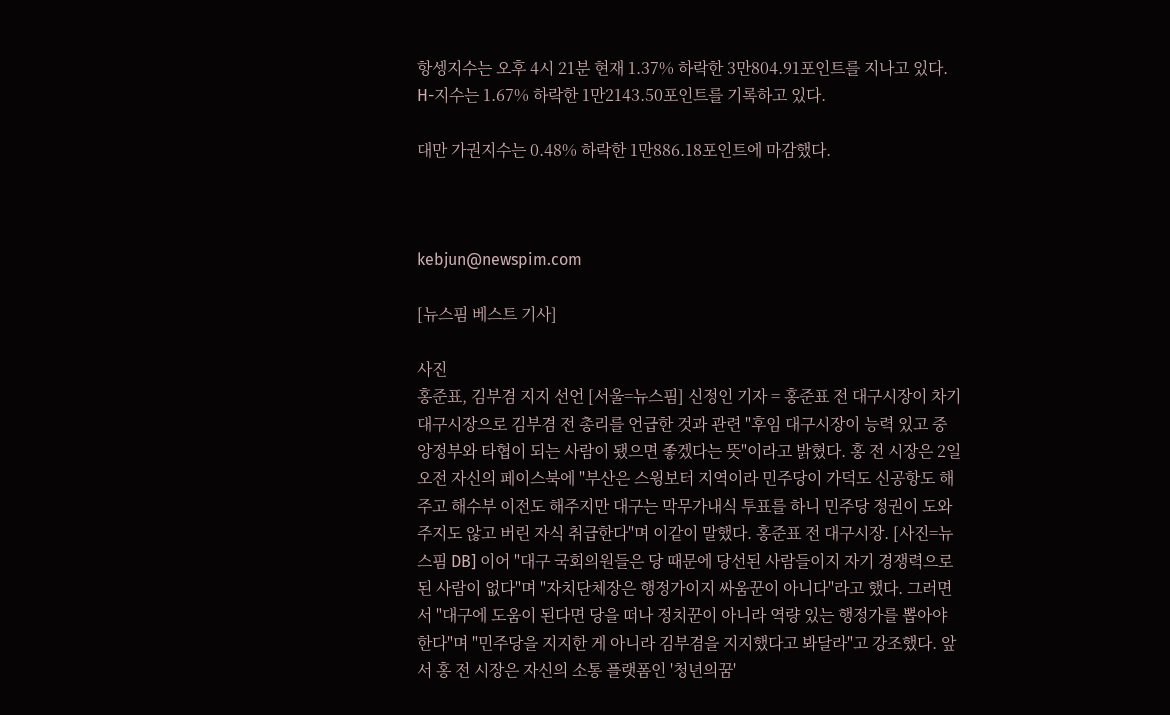항셍지수는 오후 4시 21분 현재 1.37% 하락한 3만804.91포인트를 지나고 있다. H-지수는 1.67% 하락한 1만2143.50포인트를 기록하고 있다.

대만 가권지수는 0.48% 하락한 1만886.18포인트에 마감했다.



kebjun@newspim.com

[뉴스핌 베스트 기사]

사진
홍준표, 김부겸 지지 선언 [서울=뉴스핌] 신정인 기자 = 홍준표 전 대구시장이 차기 대구시장으로 김부겸 전 총리를 언급한 것과 관련 "후임 대구시장이 능력 있고 중앙정부와 타협이 되는 사람이 됐으면 좋겠다는 뜻"이라고 밝혔다. 홍 전 시장은 2일 오전 자신의 페이스북에 "부산은 스윙보터 지역이라 민주당이 가덕도 신공항도 해주고 해수부 이전도 해주지만 대구는 막무가내식 투표를 하니 민주당 정권이 도와주지도 않고 버린 자식 취급한다"며 이같이 말했다. 홍준표 전 대구시장. [사진=뉴스핌 DB] 이어 "대구 국회의원들은 당 때문에 당선된 사람들이지 자기 경쟁력으로 된 사람이 없다"며 "자치단체장은 행정가이지 싸움꾼이 아니다"라고 했다. 그러면서 "대구에 도움이 된다면 당을 떠나 정치꾼이 아니라 역량 있는 행정가를 뽑아야 한다"며 "민주당을 지지한 게 아니라 김부겸을 지지했다고 봐달라"고 강조했다. 앞서 홍 전 시장은 자신의 소통 플랫폼인 '청년의꿈'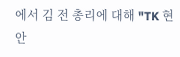에서 김 전 총리에 대해 "TK 현안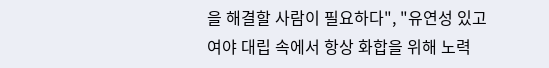을 해결할 사람이 필요하다", "유연성 있고 여야 대립 속에서 항상 화합을 위해 노력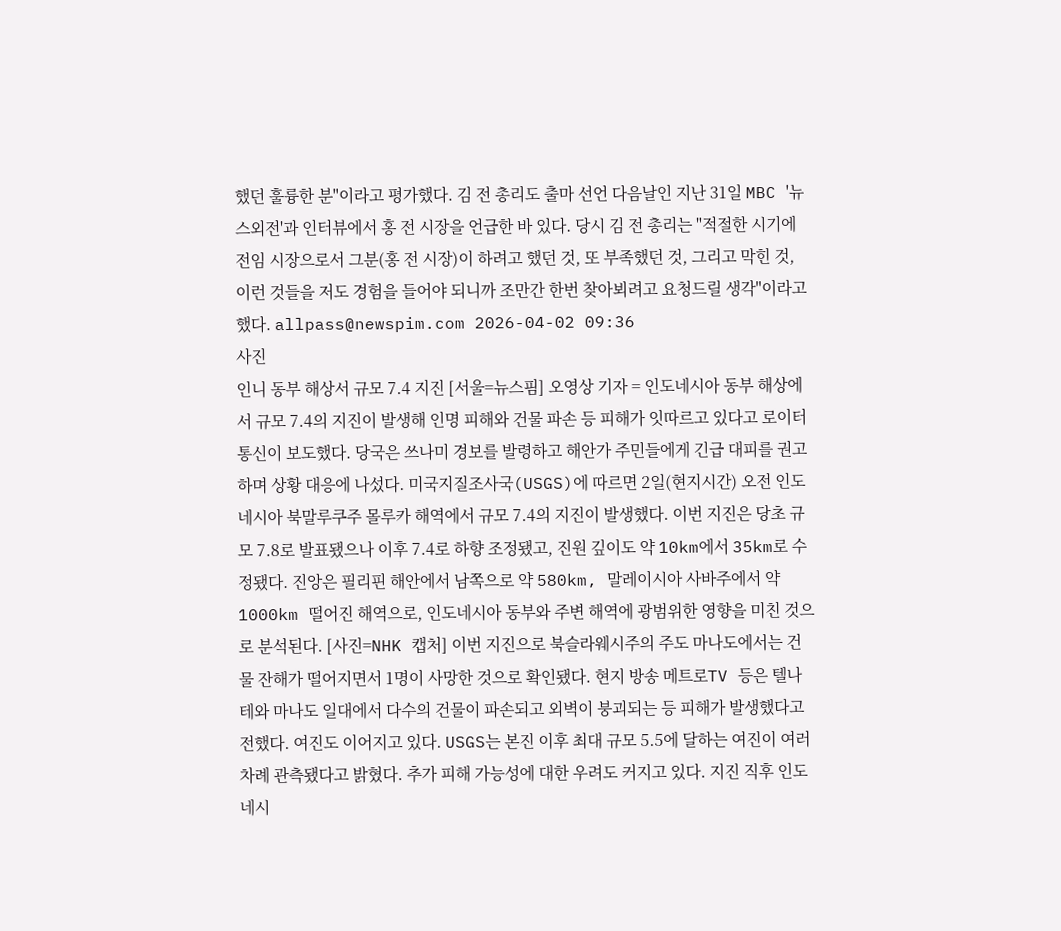했던 훌륭한 분"이라고 평가했다. 김 전 총리도 출마 선언 다음날인 지난 31일 MBC '뉴스외전'과 인터뷰에서 홍 전 시장을 언급한 바 있다. 당시 김 전 총리는 "적절한 시기에 전임 시장으로서 그분(홍 전 시장)이 하려고 했던 것, 또 부족했던 것, 그리고 막힌 것, 이런 것들을 저도 경험을 들어야 되니까 조만간 한번 찾아뵈려고 요청드릴 생각"이라고 했다. allpass@newspim.com 2026-04-02 09:36
사진
인니 동부 해상서 규모 7.4 지진 [서울=뉴스핌] 오영상 기자 = 인도네시아 동부 해상에서 규모 7.4의 지진이 발생해 인명 피해와 건물 파손 등 피해가 잇따르고 있다고 로이터통신이 보도했다. 당국은 쓰나미 경보를 발령하고 해안가 주민들에게 긴급 대피를 권고하며 상황 대응에 나섰다. 미국지질조사국(USGS)에 따르면 2일(현지시간) 오전 인도네시아 북말루쿠주 몰루카 해역에서 규모 7.4의 지진이 발생했다. 이번 지진은 당초 규모 7.8로 발표됐으나 이후 7.4로 하향 조정됐고, 진원 깊이도 약 10km에서 35km로 수정됐다. 진앙은 필리핀 해안에서 남쪽으로 약 580km, 말레이시아 사바주에서 약 1000km 떨어진 해역으로, 인도네시아 동부와 주변 해역에 광범위한 영향을 미친 것으로 분석된다. [사진=NHK 캡처] 이번 지진으로 북슬라웨시주의 주도 마나도에서는 건물 잔해가 떨어지면서 1명이 사망한 것으로 확인됐다. 현지 방송 메트로TV 등은 텔나테와 마나도 일대에서 다수의 건물이 파손되고 외벽이 붕괴되는 등 피해가 발생했다고 전했다. 여진도 이어지고 있다. USGS는 본진 이후 최대 규모 5.5에 달하는 여진이 여러 차례 관측됐다고 밝혔다. 추가 피해 가능성에 대한 우려도 커지고 있다. 지진 직후 인도네시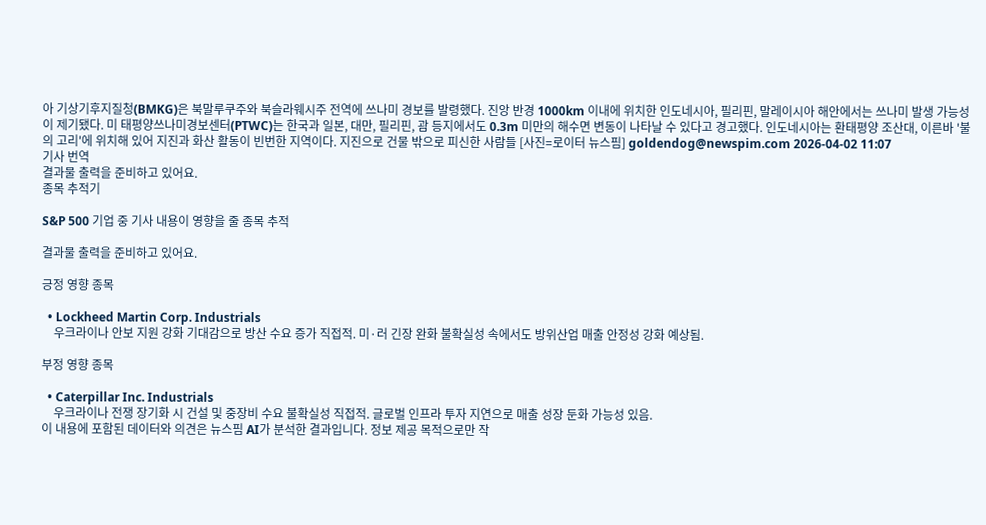아 기상기후지질청(BMKG)은 북말루쿠주와 북슬라웨시주 전역에 쓰나미 경보를 발령했다. 진앙 반경 1000km 이내에 위치한 인도네시아, 필리핀, 말레이시아 해안에서는 쓰나미 발생 가능성이 제기됐다. 미 태평양쓰나미경보센터(PTWC)는 한국과 일본, 대만, 필리핀, 괌 등지에서도 0.3m 미만의 해수면 변동이 나타날 수 있다고 경고했다. 인도네시아는 환태평양 조산대, 이른바 '불의 고리'에 위치해 있어 지진과 화산 활동이 빈번한 지역이다. 지진으로 건물 밖으로 피신한 사람들 [사진=로이터 뉴스핌] goldendog@newspim.com 2026-04-02 11:07
기사 번역
결과물 출력을 준비하고 있어요.
종목 추적기

S&P 500 기업 중 기사 내용이 영향을 줄 종목 추적

결과물 출력을 준비하고 있어요.

긍정 영향 종목

  • Lockheed Martin Corp. Industrials
    우크라이나 안보 지원 강화 기대감으로 방산 수요 증가 직접적. 미·러 긴장 완화 불확실성 속에서도 방위산업 매출 안정성 강화 예상됨.

부정 영향 종목

  • Caterpillar Inc. Industrials
    우크라이나 전쟁 장기화 시 건설 및 중장비 수요 불확실성 직접적. 글로벌 인프라 투자 지연으로 매출 성장 둔화 가능성 있음.
이 내용에 포함된 데이터와 의견은 뉴스핌 AI가 분석한 결과입니다. 정보 제공 목적으로만 작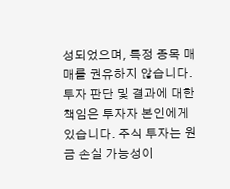성되었으며, 특정 종목 매매를 권유하지 않습니다. 투자 판단 및 결과에 대한 책임은 투자자 본인에게 있습니다. 주식 투자는 원금 손실 가능성이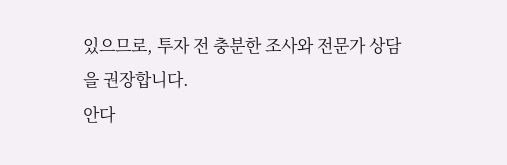있으므로, 투자 전 충분한 조사와 전문가 상담을 권장합니다.
안다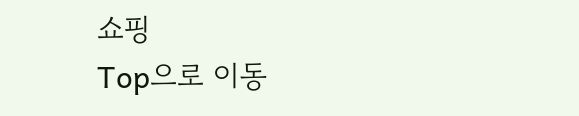쇼핑
Top으로 이동